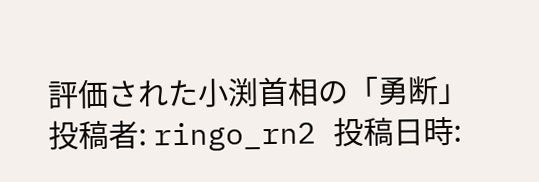評価された小渕首相の「勇断」
投稿者: ringo_rn2 投稿日時: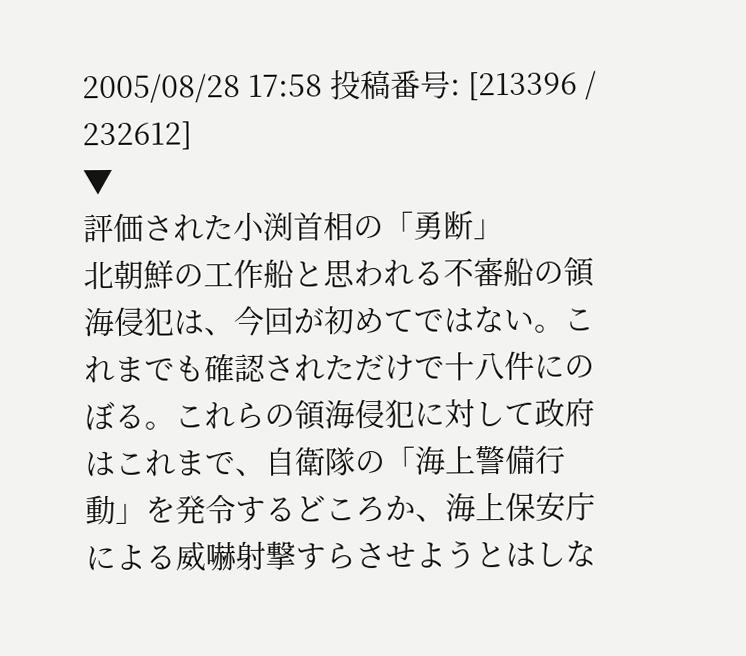2005/08/28 17:58 投稿番号: [213396 / 232612]
▼
評価された小渕首相の「勇断」
北朝鮮の工作船と思われる不審船の領海侵犯は、今回が初めてではない。これまでも確認されただけで十八件にのぼる。これらの領海侵犯に対して政府はこれまで、自衛隊の「海上警備行動」を発令するどころか、海上保安庁による威嚇射撃すらさせようとはしな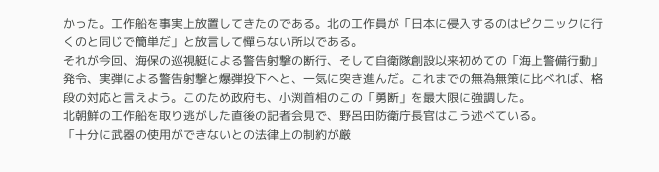かった。工作船を事実上放置してきたのである。北の工作員が「日本に侵入するのはピクニックに行くのと同じで簡単だ」と放言して憚らない所以である。
それが今回、海保の巡視艇による警告射撃の断行、そして自衛隊創設以来初めての「海上警備行動」発令、実弾による警告射撃と爆弾投下へと、一気に突き進んだ。これまでの無為無策に比べれば、格段の対応と言えよう。このため政府も、小渕首相のこの「勇断」を最大限に強調した。
北朝鮮の工作船を取り逃がした直後の記者会見で、野呂田防衛庁長官はこう述べている。
「十分に武器の使用ができないとの法律上の制約が厳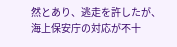然とあり、逃走を許したが、海上保安庁の対応が不十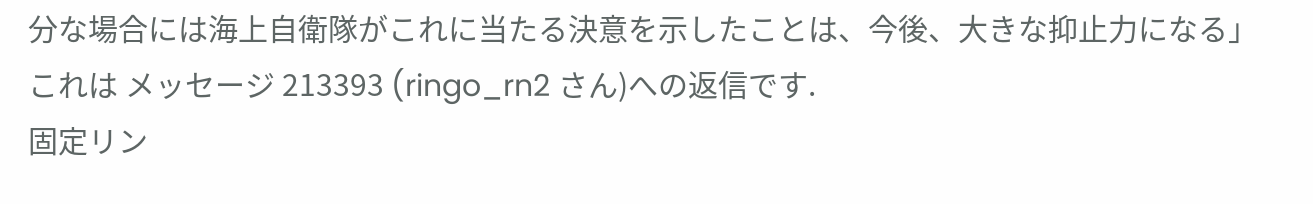分な場合には海上自衛隊がこれに当たる決意を示したことは、今後、大きな抑止力になる」
これは メッセージ 213393 (ringo_rn2 さん)への返信です.
固定リン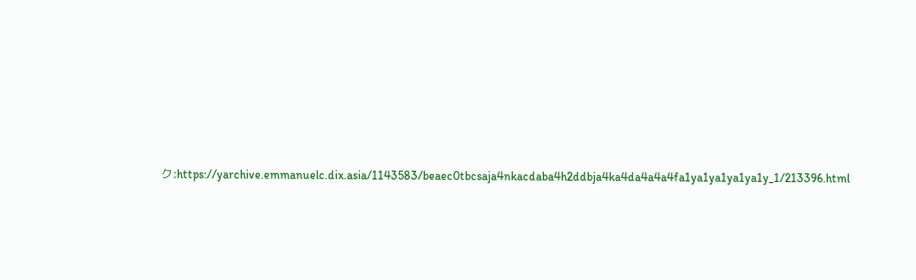ク:https://yarchive.emmanuelc.dix.asia/1143583/beaec0tbcsaja4nkacdaba4h2ddbja4ka4da4a4a4fa1ya1ya1ya1ya1y_1/213396.html